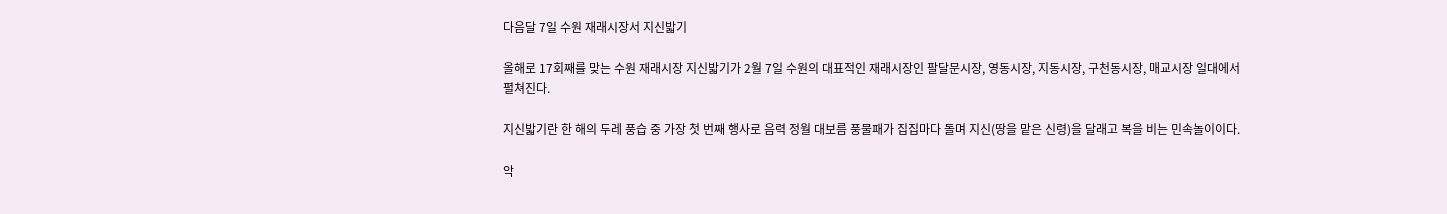다음달 7일 수원 재래시장서 지신밟기

올해로 17회째를 맞는 수원 재래시장 지신밟기가 2월 7일 수원의 대표적인 재래시장인 팔달문시장, 영동시장, 지동시장, 구천동시장, 매교시장 일대에서 펼쳐진다.

지신밟기란 한 해의 두레 풍습 중 가장 첫 번째 행사로 음력 정월 대보름 풍물패가 집집마다 돌며 지신(땅을 맡은 신령)을 달래고 복을 비는 민속놀이이다.

악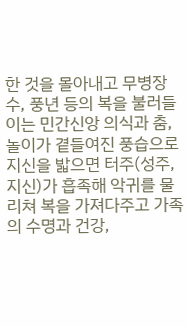한 것을 몰아내고 무병장수, 풍년 등의 복을 불러들이는 민간신앙 의식과 춤, 놀이가 곁들여진 풍습으로 지신을 밟으면 터주(성주, 지신)가 흡족해 악귀를 물리쳐 복을 가져다주고 가족의 수명과 건강,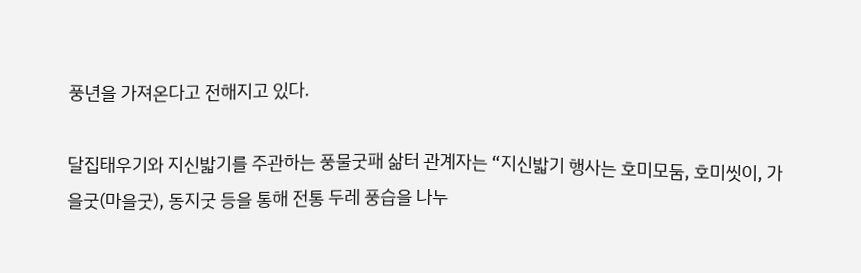풍년을 가져온다고 전해지고 있다.

달집태우기와 지신밟기를 주관하는 풍물굿패 삶터 관계자는 “지신밟기 행사는 호미모둠, 호미씻이, 가을굿(마을굿), 동지굿 등을 통해 전통 두레 풍습을 나누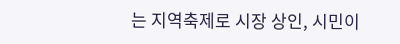는 지역축제로 시장 상인, 시민이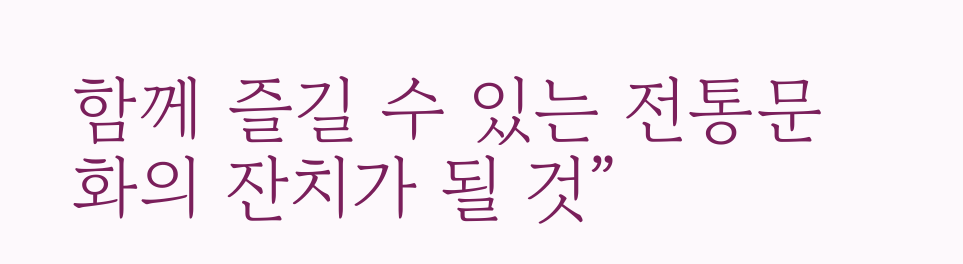함께 즐길 수 있는 전통문화의 잔치가 될 것”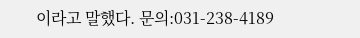이라고 말했다. 문의:031-238-4189